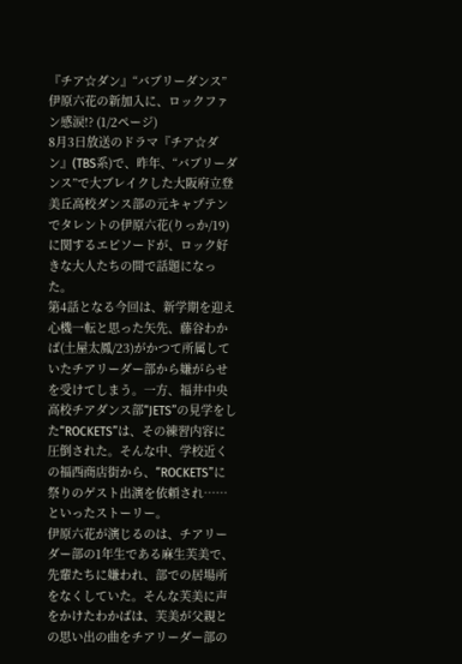『チア☆ダン』“バブリーダンス”伊原六花の新加入に、ロックファン感涙!? (1/2ページ)
8月3日放送のドラマ『チア☆ダン』(TBS系)で、昨年、“バブリーダンス”で大ブレイクした大阪府立登美丘高校ダンス部の元キャプテンでタレントの伊原六花(りっか/19)に関するエピソードが、ロック好きな大人たちの間で話題になった。
第4話となる今回は、新学期を迎え心機一転と思った矢先、藤谷わかば(土屋太鳳/23)がかつて所属していたチアリーダー部から嫌がらせを受けてしまう。一方、福井中央高校チアダンス部“JETS”の見学をした“ROCKETS”は、その練習内容に圧倒された。そんな中、学校近くの福西商店街から、“ROCKETS”に祭りのゲスト出演を依頼され……といったストーリー。
伊原六花が演じるのは、チアリーダー部の1年生である麻生芙美で、先輩たちに嫌われ、部での居場所をなくしていた。そんな芙美に声をかけたわかばは、芙美が父親との思い出の曲をチアリーダー部の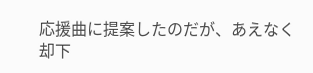応援曲に提案したのだが、あえなく却下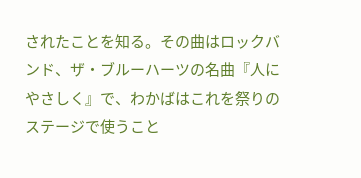されたことを知る。その曲はロックバンド、ザ・ブルーハーツの名曲『人にやさしく』で、わかばはこれを祭りのステージで使うこと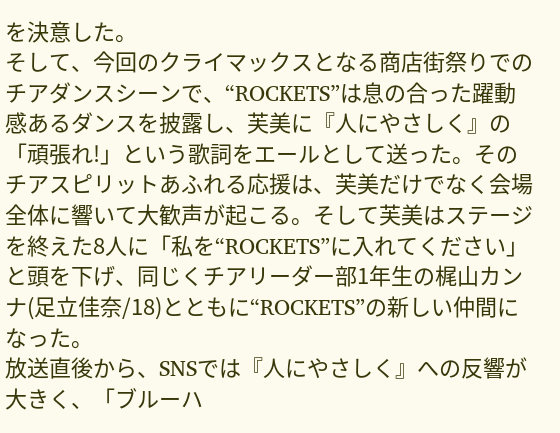を決意した。
そして、今回のクライマックスとなる商店街祭りでのチアダンスシーンで、“ROCKETS”は息の合った躍動感あるダンスを披露し、芙美に『人にやさしく』の「頑張れ!」という歌詞をエールとして送った。そのチアスピリットあふれる応援は、芙美だけでなく会場全体に響いて大歓声が起こる。そして芙美はステージを終えた8人に「私を“ROCKETS”に入れてください」と頭を下げ、同じくチアリーダー部1年生の梶山カンナ(足立佳奈/18)とともに“ROCKETS”の新しい仲間になった。
放送直後から、SNSでは『人にやさしく』への反響が大きく、「ブルーハ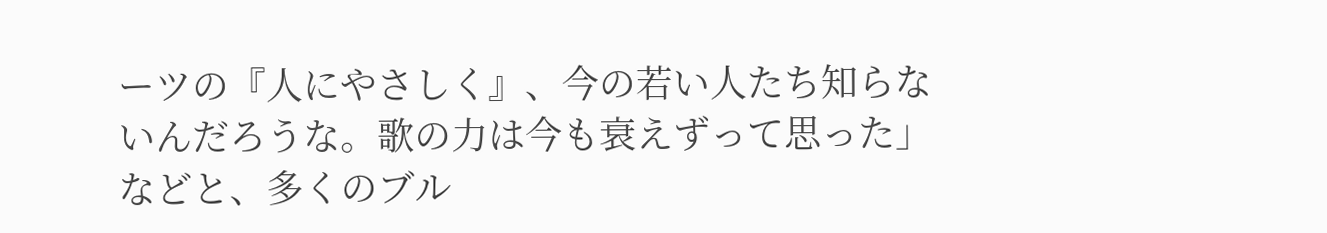ーツの『人にやさしく』、今の若い人たち知らないんだろうな。歌の力は今も衰えずって思った」などと、多くのブル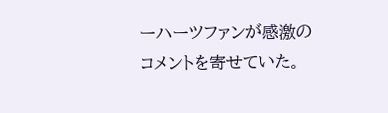ーハーツファンが感激のコメントを寄せていた。